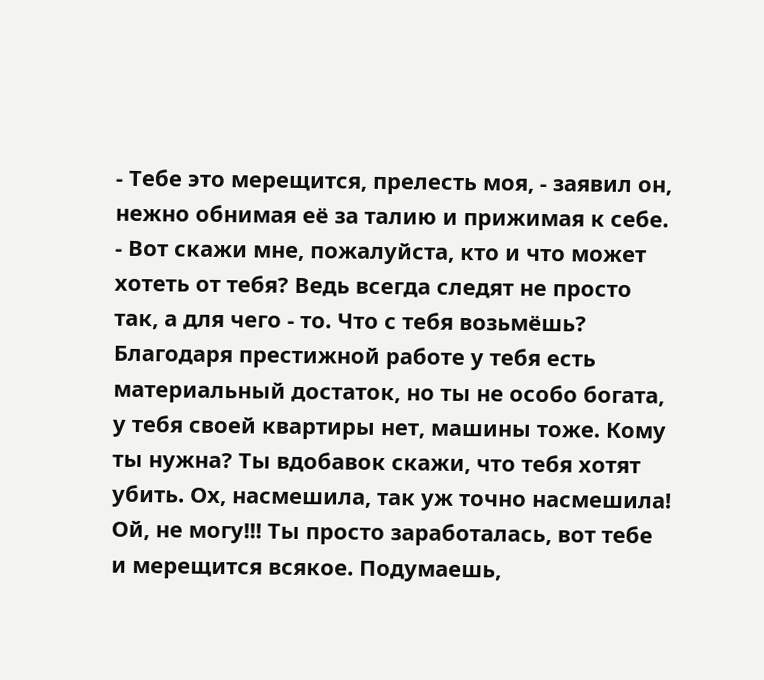- Тебе это мерещится, прелесть моя, - заявил он, нежно обнимая её за талию и прижимая к себе. - Вот скажи мне, пожалуйста, кто и что может хотеть от тебя? Ведь всегда следят не просто так, а для чего - то. Что с тебя возьмёшь? Благодаря престижной работе у тебя есть материальный достаток, но ты не особо богата, у тебя своей квартиры нет, машины тоже. Кому ты нужна? Ты вдобавок скажи, что тебя хотят убить. Ох, насмешила, так уж точно насмешила! Ой, не могу!!! Ты просто заработалась, вот тебе и мерещится всякое. Подумаешь,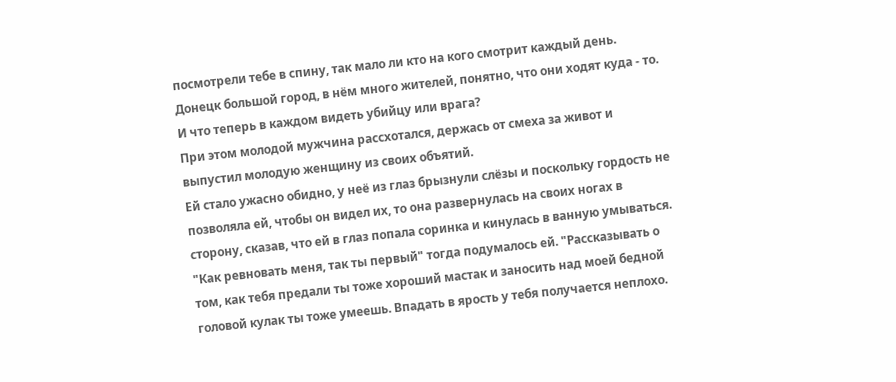посмотрели тебе в спину, так мало ли кто на кого смотрит каждый день. Донецк большой город, в нём много жителей, понятно, что они ходят куда - то. И что теперь в каждом видеть убийцу или врага?
При этом молодой мужчина рассхотался, держась от смеха за живот и выпустил молодую женщину из своих объятий.
Ей стало ужасно обидно, у неё из глаз брызнули слёзы и поскольку гордость не позволяла ей, чтобы он видел их, то она развернулась на своих ногах в сторону, сказав, что ей в глаз попала соринка и кинулась в ванную умываться.
"Как ревновать меня, так ты первый" тогда подумалось ей. "Рассказывать о том, как тебя предали ты тоже хороший мастак и заносить над моей бедной головой кулак ты тоже умеешь. Впадать в ярость у тебя получается неплохо.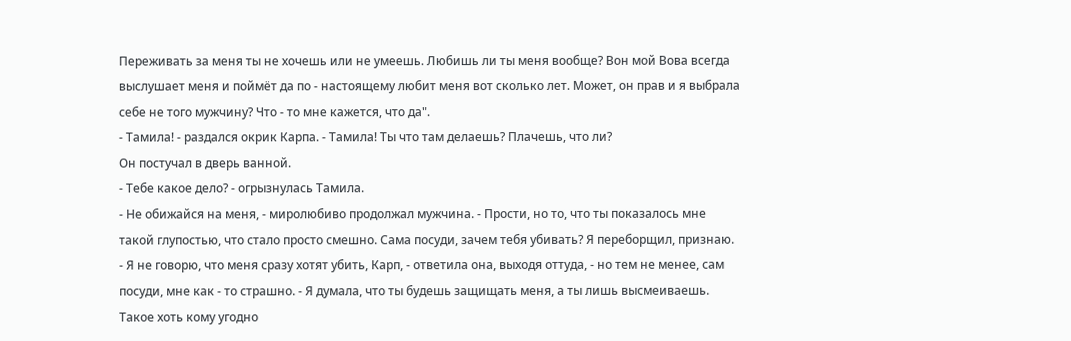Переживать за меня ты не хочешь или не умеешь. Любишь ли ты меня вообще? Вон мой Вова всегда выслушает меня и поймёт да по - настоящему любит меня вот сколько лет. Может, он прав и я выбрала себе не того мужчину? Что - то мне кажется, что да".
- Тамила! - раздался окрик Карпа. - Тамила! Ты что там делаешь? Плачешь, что ли?
Он постучал в дверь ванной.
- Тебе какое дело? - огрызнулась Тамила.
- Не обижайся на меня, - миролюбиво продолжал мужчина. - Прости, но то, что ты показалось мне такой глупостью, что стало просто смешно. Сама посуди, зачем тебя убивать? Я переборщил, признаю.
- Я не говорю, что меня сразу хотят убить, Карп, - ответила она, выходя оттуда, - но тем не менее, сам посуди, мне как - то страшно. - Я думала, что ты будешь защищать меня, а ты лишь высмеиваешь. Такое хоть кому угодно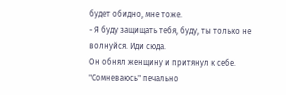будет обидно, мне тоже.
- Я буду защищать тебя, буду, ты только не волнуйся. Иди сюда.
Он обнял женщину и притянул к себе.
"Сомневаюсь" печально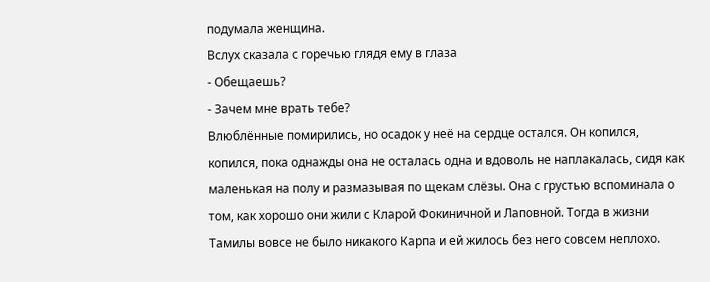подумала женщина.
Вслух сказала с горечью глядя ему в глаза
- Обещаешь?
- Зачем мне врать тебе?
Влюблённые помирились, но осадок у неё на сердце остался. Он копился, копился, пока однажды она не осталась одна и вдоволь не наплакалась, сидя как маленькая на полу и размазывая по щекам слёзы. Она с грустью вспоминала о том, как хорошо они жили с Кларой Фокиничной и Лаповной. Тогда в жизни Тамилы вовсе не было никакого Карпа и ей жилось без него совсем неплохо.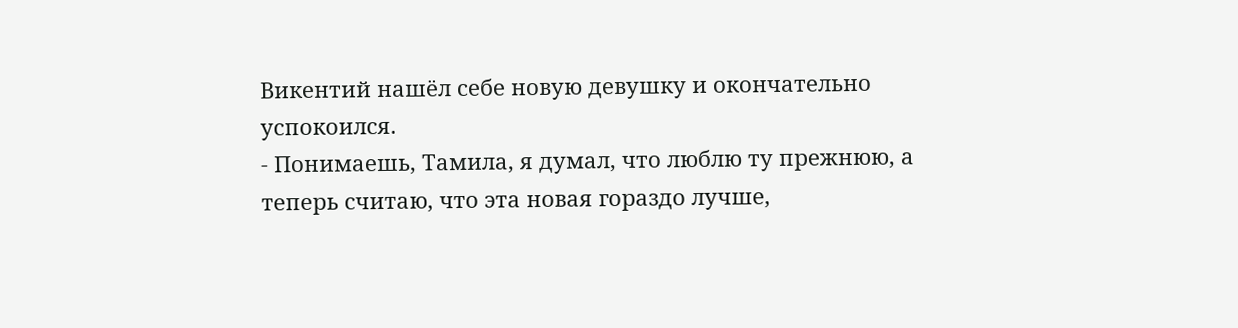Викентий нашёл себе новую девушку и окончательно успокоился.
- Понимаешь, Тамила, я думал, что люблю ту прежнюю, а теперь считаю, что эта новая гораздо лучше,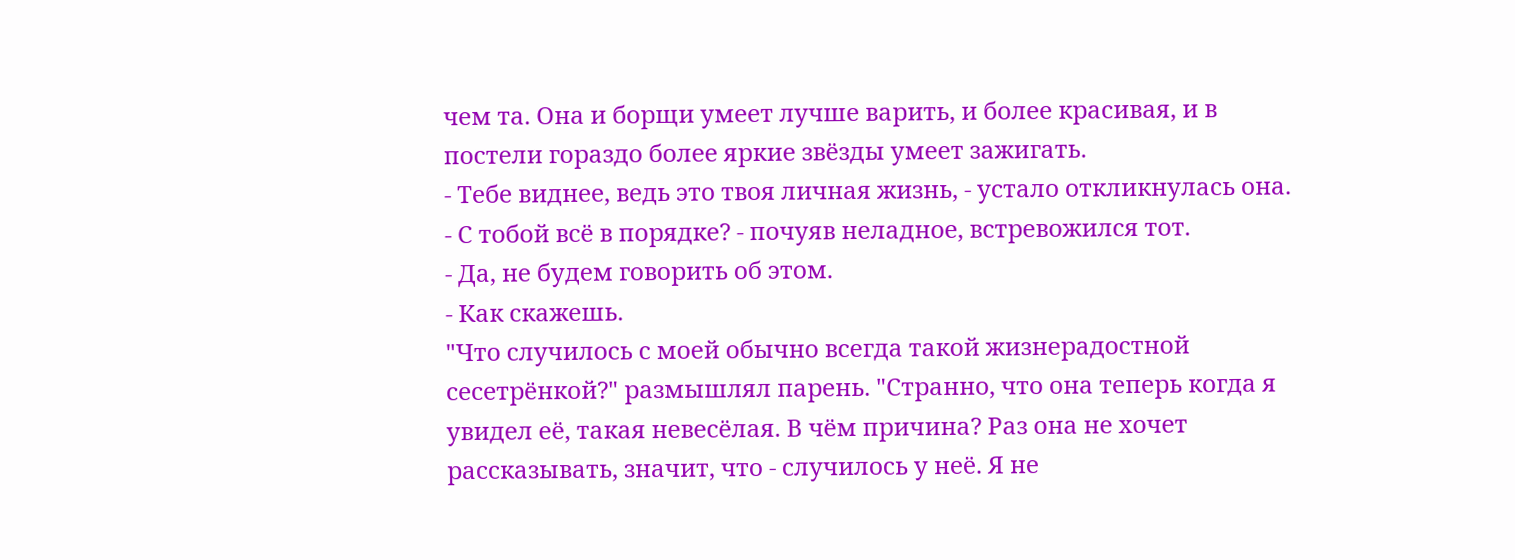чем та. Она и борщи умеет лучше варить, и более красивая, и в постели гораздо более яркие звёзды умеет зажигать.
- Тебе виднее, ведь это твоя личная жизнь, - устало откликнулась она.
- С тобой всё в порядке? - почуяв неладное, встревожился тот.
- Да, не будем говорить об этом.
- Как скажешь.
"Что случилось с моей обычно всегда такой жизнерадостной сесетрёнкой?" размышлял парень. "Странно, что она теперь когда я увидел её, такая невесёлая. В чём причина? Раз она не хочет рассказывать, значит, что - случилось у неё. Я не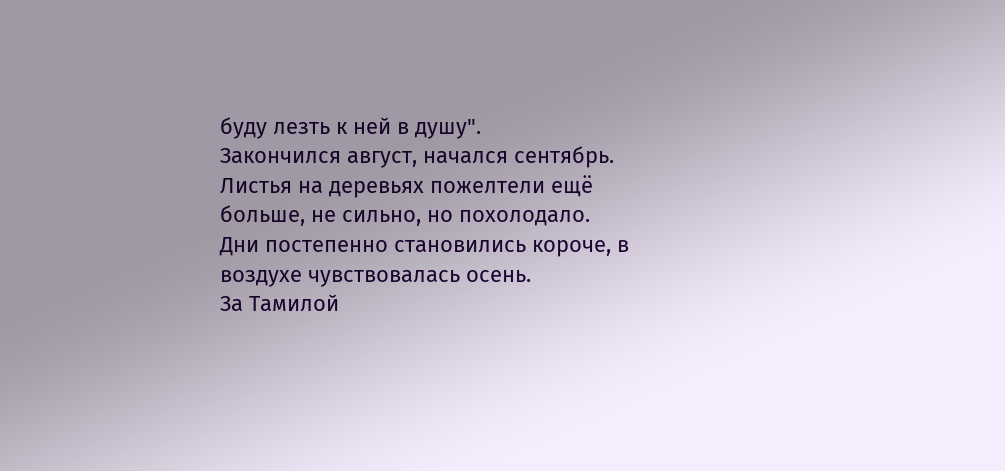буду лезть к ней в душу".
Закончился август, начался сентябрь. Листья на деревьях пожелтели ещё больше, не сильно, но похолодало. Дни постепенно становились короче, в воздухе чувствовалась осень.
За Тамилой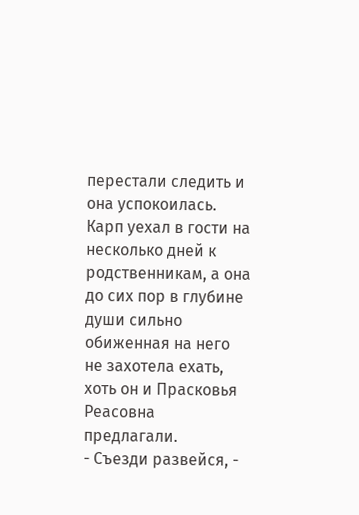перестали следить и она успокоилась.
Карп уехал в гости на несколько дней к родственникам, а она до сих пор в глубине души сильно обиженная на него не захотела ехать, хоть он и Прасковья Реасовна предлагали.
- Съезди развейся, -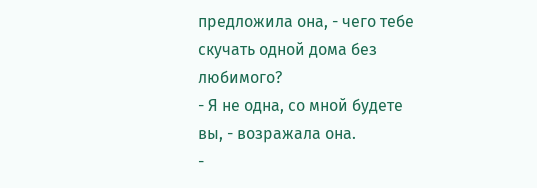предложила она, - чего тебе скучать одной дома без любимого?
- Я не одна, со мной будете вы, - возражала она.
-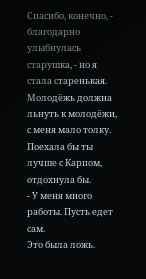Спасибо, конечно, - благодарно улыбнулась старушка, - но я стала старенькая. Молодёжь должна льнуть к молодёжи, с меня мало толку. Поехала бы ты лучше с Карпом, отдохнула бы.
- У меня много работы. Пусть едет сам.
Это была ложь.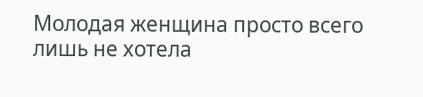Молодая женщина просто всего лишь не хотела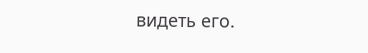видеть его.